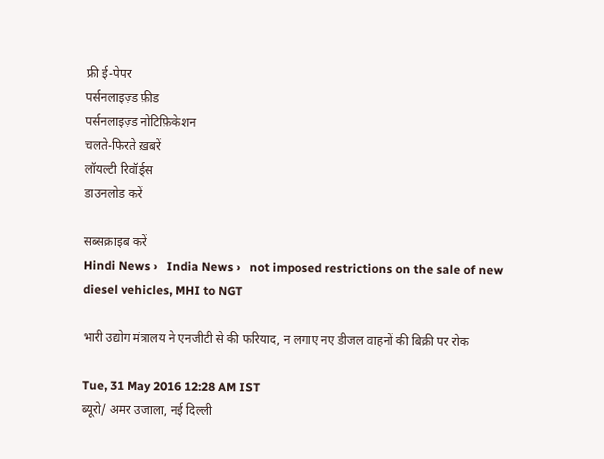फ्री ई-पेपर
पर्सनलाइज़्ड फ़ीड
पर्सनलाइज़्ड नोटिफ़िकेशन
चलते-फिरते ख़बरें
लॉयल्टी रिवॉर्ड्स
डाउनलोड करें

सब्सक्राइब करें
Hindi News ›   India News ›   not imposed restrictions on the sale of new diesel vehicles, MHI to NGT

भारी उद्योग मंत्रालय ने एनजीटी से की फरियाद, न लगाए नए डीजल वाहनों की बिक्री पर रोक

Tue, 31 May 2016 12:28 AM IST
ब्यूरो/ अमर उजाला, नई दिल्ली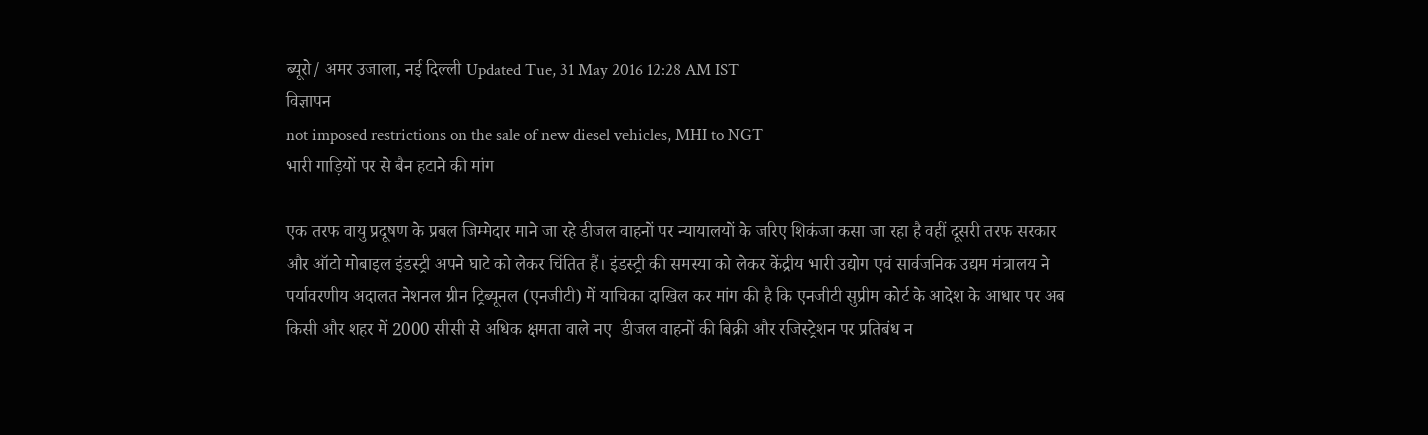ब्यूरो/ अमर उजाला, नई दिल्ली Updated Tue, 31 May 2016 12:28 AM IST
विज्ञापन
not imposed restrictions on the sale of new diesel vehicles, MHI to NGT
भारी गाड़ियों पर से बैन हटाने की मांग

एक तरफ वायु प्रदूषण के प्रबल जिम्मेदार माने जा रहे डीजल वाहनों पर न्यायालयों के जरिए शिकंजा कसा जा रहा है वहीं दूसरी तरफ सरकार और ऑटो मोबाइल इंडस्ट्री अपने घाटे को लेकर चिंतित हैं। इंडस्ट्री की समस्या को लेकर केंद्रीय भारी उद्योग एवं सार्वजनिक उद्यम मंत्रालय ने पर्यावरणीय अदालत नेशनल ग्रीन ट्रिब्यूनल (एनजीटी) में याचिका दाखिल कर मांग की है कि एनजीटी सुप्रीम कोर्ट के आदेश के आधार पर अब किसी और शहर में 2000 सीसी से अधिक क्षमता वाले नए  डीजल वाहनों की बिक्री और रजिस्ट्रेशन पर प्रतिबंध न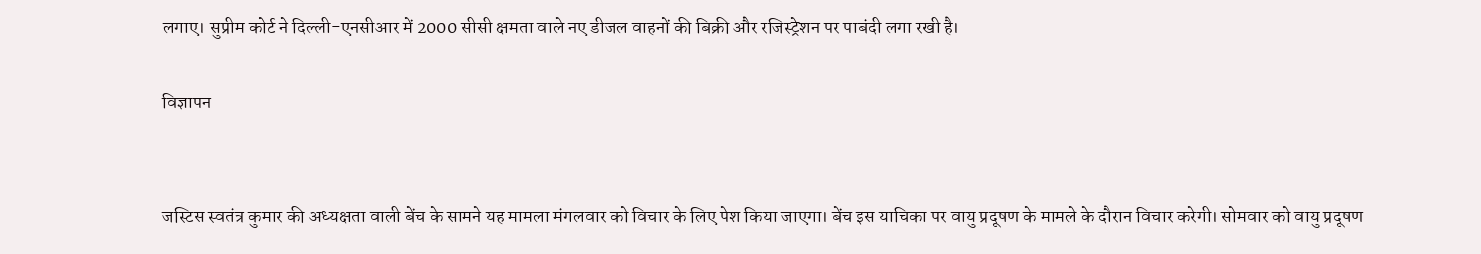लगाए। सुप्रीम कोर्ट ने दिल्ली-एनसीआर में 2000 सीसी क्षमता वाले नए डीजल वाहनों की बिक्री और रजिस्ट्रेशन पर पाबंदी लगा रखी है।

विज्ञापन


जस्टिस स्वतंत्र कुमार की अध्यक्षता वाली बेंच के सामने यह मामला मंगलवार को विचार के लिए पेश किया जाएगा। बेंच इस याचिका पर वायु प्रदूषण के मामले के दौरान विचार करेगी। सोमवार को वायु प्रदूषण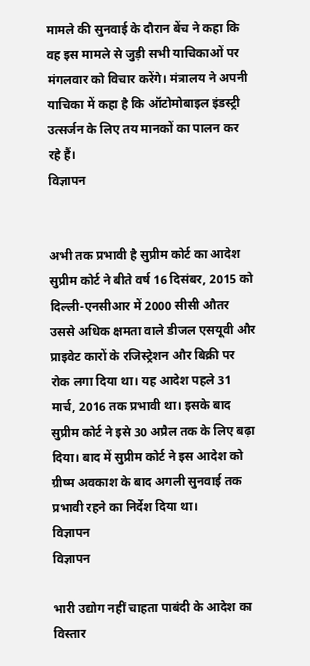मामले की सुनवाई के दौरान बेंच ने कहा कि वह इस मामले से जुड़ी सभी याचिकाओं पर मंगलवार को विचार करेंगे। मंत्रालय ने अपनी याचिका में कहा है कि ऑटोमोबाइल इंडस्ट्री उत्सर्जन के लिए तय मानकों का पालन कर रहे हैं।
विज्ञापन


अभी तक प्रभावी है सुप्रीम कोर्ट का आदेश
सुप्रीम कोर्ट ने बीते वर्ष 16 दिसंबर, 2015 को दिल्ली-एनसीआर में 2000 सीसी औतर उससे अधिक क्षमता वाले डीजल एसयूवी और प्राइवेट कारों के रजिस्ट्रेशन और बिक्री पर रोक लगा दिया था। यह आदेश पहले 31 मार्च, 2016 तक प्रभावी था। इसके बाद सुप्रीम कोर्ट ने इसे 30 अप्रैल तक के लिए बढ़ा दिया। बाद में सुप्रीम कोर्ट ने इस आदेश को ग्रीष्म अवकाश के बाद अगली सुनवाई तक प्रभावी रहने का निर्देश दिया था।
विज्ञापन
विज्ञापन

भारी उद्योग नहीं चाहता पाबंदी के आदेश का विस्तार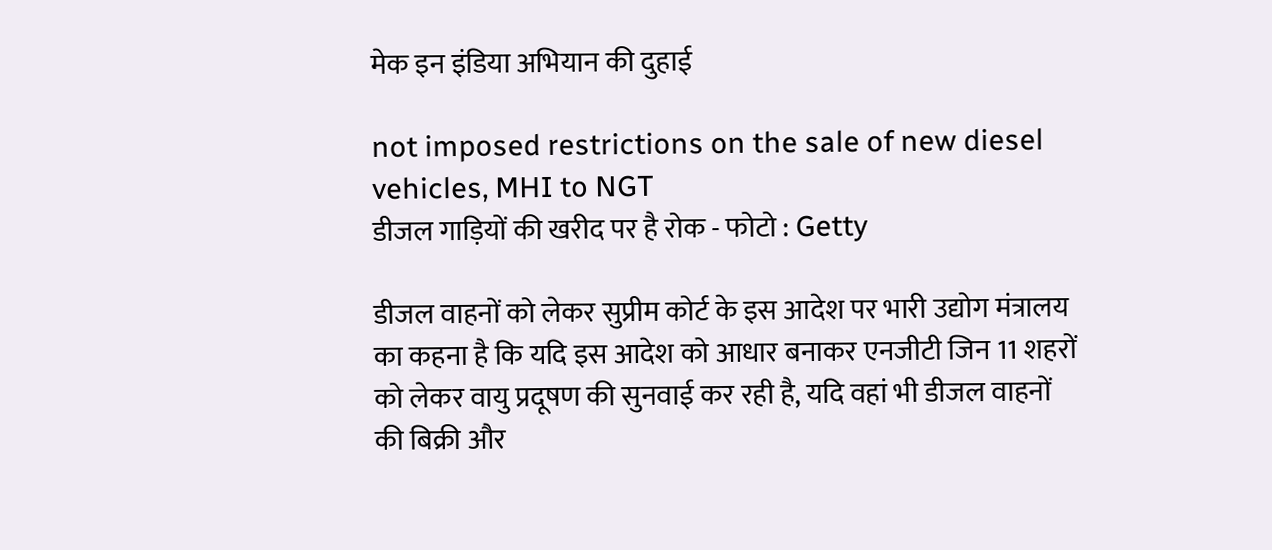मेक इन इंडिया अभियान की दुहाई

not imposed restrictions on the sale of new diesel vehicles, MHI to NGT
डीजल गाड़ियों की खरीद पर है रोक - फोटो : Getty

डीजल वाहनों को लेकर सुप्रीम कोर्ट के इस आदेश पर भारी उद्योग मंत्रालय का कहना है कि यदि इस आदेश को आधार बनाकर एनजीटी जिन 11 शहरों को लेकर वायु प्रदूषण की सुनवाई कर रही है, यदि वहां भी डीजल वाहनों की बिक्री और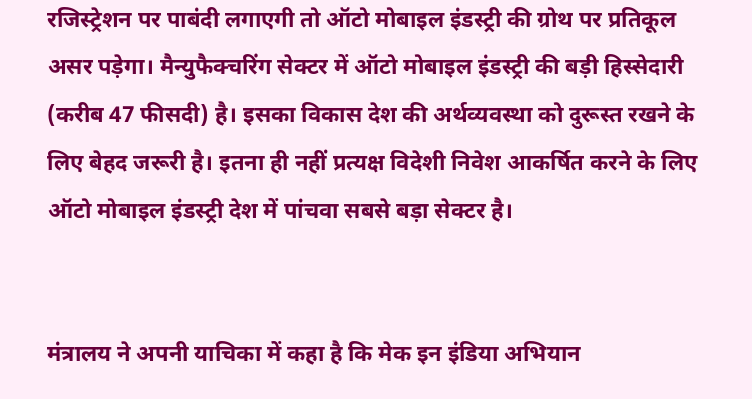रजिस्ट्रेशन पर पाबंदी लगाएगी तो ऑटो मोबाइल इंडस्ट्री की ग्रोथ पर प्रतिकूल असर पड़ेगा। मैन्युफैक्चरिंग सेक्टर में ऑटो मोबाइल इंडस्ट्री की बड़ी हिस्सेदारी (करीब 47 फीसदी) है। इसका विकास देश की अर्थव्यवस्था को दुरूस्त रखने के लिए बेहद जरूरी है। इतना ही नहीं प्रत्यक्ष विदेशी निवेश आकर्षित करने के लिए ऑटो मोबाइल इंडस्ट्री देश में पांचवा सबसे बड़ा सेक्टर है।


मंत्रालय ने अपनी याचिका में कहा है कि मेक इन इंडिया अभियान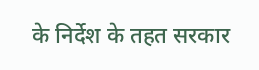के निर्देश के तहत सरकार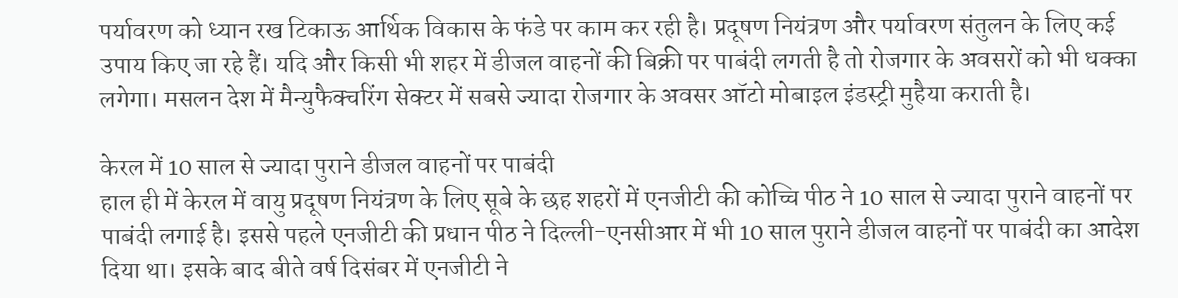पर्यावरण को ध्यान रख टिकाऊ आर्थिक विकास के फंडे पर काम कर रही है। प्रदूषण नियंत्रण और पर्यावरण संतुलन के लिए कई उपाय किए जा रहे हैं। यदि और किसी भी शहर में डीजल वाहनों की बिक्री पर पाबंदी लगती है तो रोजगार के अवसरों को भी धक्का लगेगा। मसलन देश में मैन्युफैक्चरिंग सेक्टर में सबसे ज्यादा रोजगार के अवसर ऑटो मोबाइल इंडस्ट्री मुहैया कराती है।

केरल में 10 साल से ज्यादा पुराने डीजल वाहनों पर पाबंदी
हाल ही में केरल में वायु प्रदूषण नियंत्रण के लिए सूबे के छह शहरों में एनजीटी की कोच्चि पीठ ने 10 साल से ज्यादा पुराने वाहनों पर पाबंदी लगाई है। इससे पहले एनजीटी की प्रधान पीठ ने दिल्ली-एनसीआर में भी 10 साल पुराने डीजल वाहनों पर पाबंदी का आदेश दिया था। इसके बाद बीते वर्ष दिसंबर में एनजीटी ने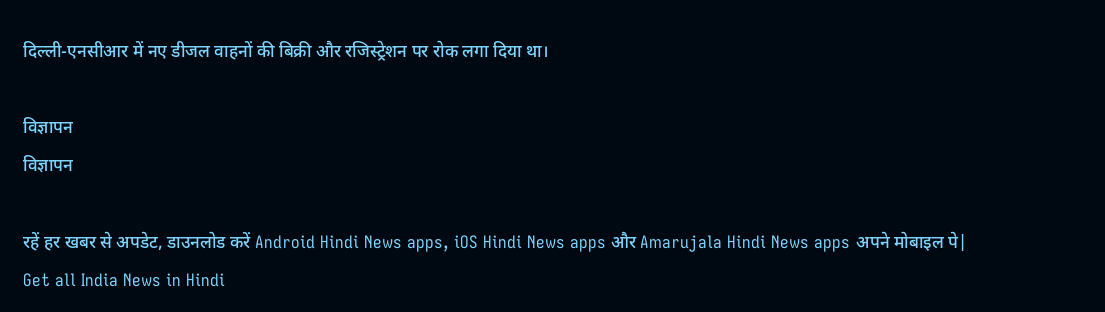दिल्ली-एनसीआर में नए डीजल वाहनों की बिक्री और रजिस्ट्रेशन पर रोक लगा दिया था।

विज्ञापन
विज्ञापन

रहें हर खबर से अपडेट, डाउनलोड करें Android Hindi News apps, iOS Hindi News apps और Amarujala Hindi News apps अपने मोबाइल पे|
Get all India News in Hindi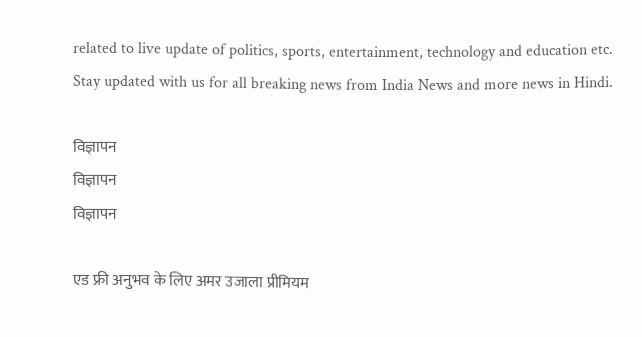related to live update of politics, sports, entertainment, technology and education etc. Stay updated with us for all breaking news from India News and more news in Hindi.

विज्ञापन
विज्ञापन
विज्ञापन

एड फ्री अनुभव के लिए अमर उजाला प्रीमियम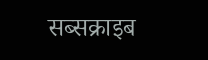सब्सक्राइब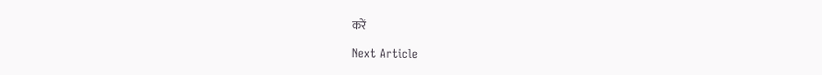करें

Next Article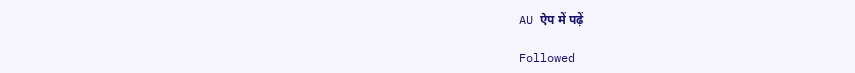AU ऐप में पढ़ें

Followed